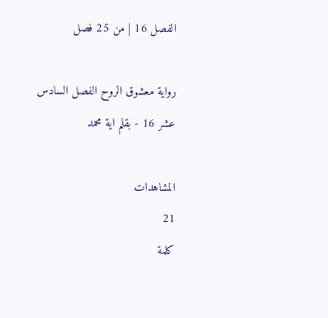الفصل 16 | من 25 فصل

رواية معشوق الروح الفصل السادس عشر 16 - بقلم اية محمد

المشاهدات
21
كلمة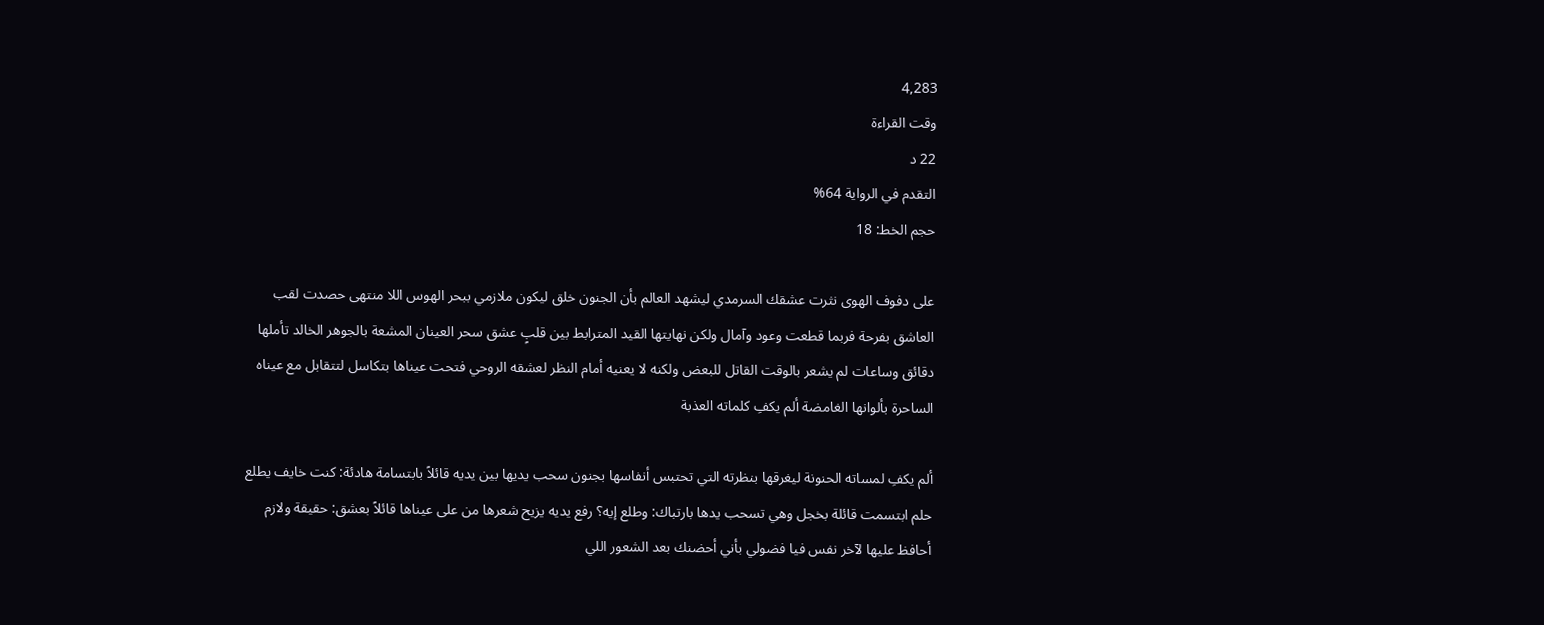4,283
وقت القراءة
22 د
التقدم في الرواية 64%
حجم الخط: 18

على دفوف الهوى نثرت عشقك السرمدي ليشهد العالم بأن الجنون خلق ليكون ملازمي ببحر الهوس اللا منتهى حصدت لقب العاشق بفرحة فربما قطعت وعود وآمال ولكن نهايتها القيد المترابط بين قلبٍ عشق سحر العينان المشعة بالجوهر الخالد تأملها دقائق وساعات لم يشعر بالوقت القاتل للبعض ولكنه لا يعنيه أمام النظر لعشقه الروحي فتحت عيناها بتكاسل لتتقابل مع عيناه الساحرة بألوانها الغامضة ألم يكفِ كلماته العذبة

ألم يكفِ لمساته الحنونة ليغرقها بنظرته التي تحتبس أنفاسها بجنون سحب يديها بين يديه قائلاً بابتسامة هادئة: كنت خايف يطلع حلم ابتسمت قائلة بخجل وهي تسحب يدها بارتباك: وطلع إيه؟ رفع يديه يزيح شعرها من على عيناها قائلاً بعشق: حقيقة ولازم أحافظ عليها لآخر نفس فيا فضولي بأني أحضنك بعد الشعور اللي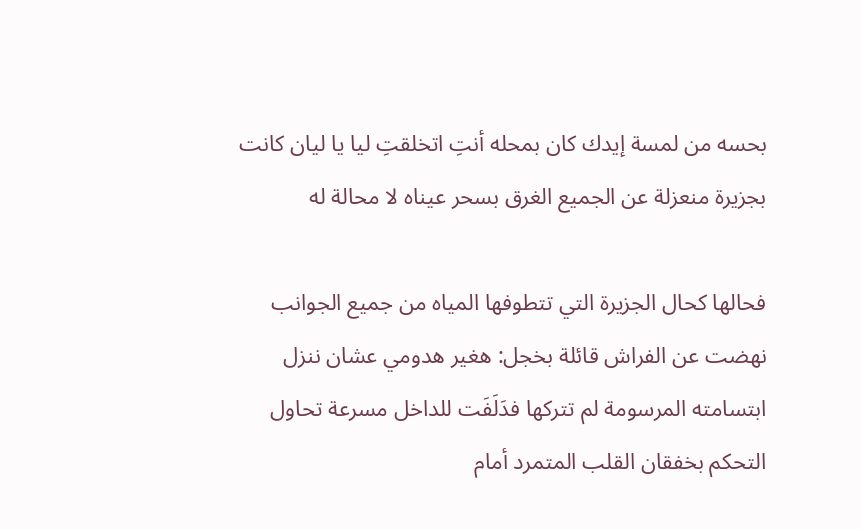بحسه من لمسة إيدك كان بمحله أنتِ اتخلقتِ ليا يا ليان كانت بجزيرة منعزلة عن الجميع الغرق بسحر عيناه لا محالة له

فحالها كحال الجزيرة التي تتطوفها المياه من جميع الجوانب نهضت عن الفراش قائلة بخجل: هغير هدومي عشان ننزل ابتسامته المرسومة لم تتركها فدَلَفَت للداخل مسرعة تحاول التحكم بخفقان القلب المتمرد أمام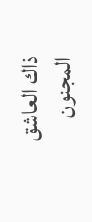ذاك العاشق المجنون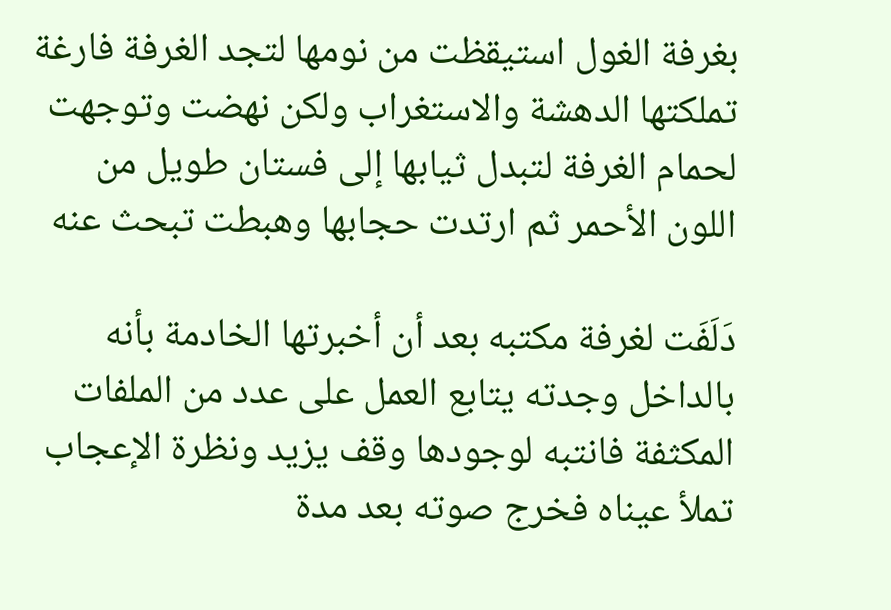بغرفة الغول استيقظت من نومها لتجد الغرفة فارغة تملكتها الدهشة والاستغراب ولكن نهضت وتوجهت لحمام الغرفة لتبدل ثيابها إلى فستان طويل من اللون الأحمر ثم ارتدت حجابها وهبطت تبحث عنه

دَلَفَت لغرفة مكتبه بعد أن أخبرتها الخادمة بأنه بالداخل وجدته يتابع العمل على عدد من الملفات المكثفة فانتبه لوجودها وقف يزيد ونظرة الإعجاب تملأ عيناه فخرج صوته بعد مدة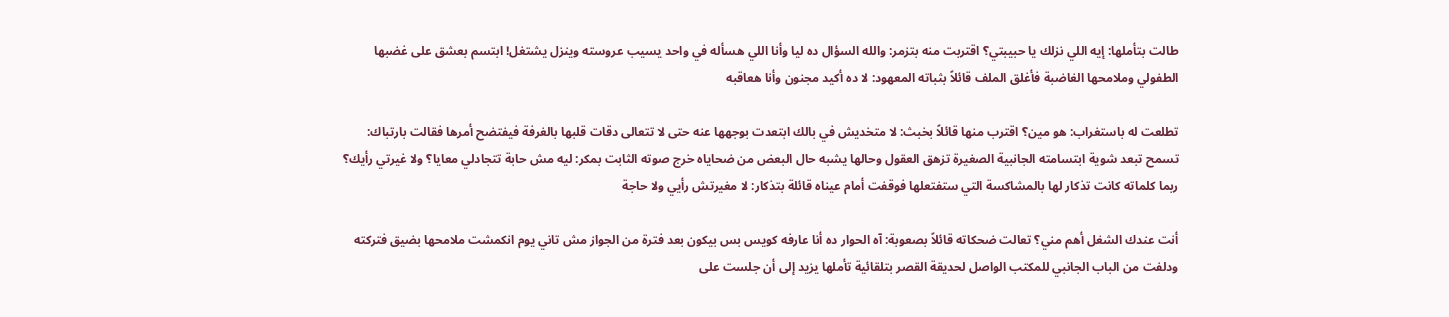طالت بتأملها: إيه اللي نزلك يا حبيبتي؟ اقتربت منه بتزمر: والله السؤال ده ليا وأنا اللي هسأله في واحد يسيب عروسته وينزل يشتغل! ابتسم بعشق على غضبها الطفولي وملامحها الغاضبة فأغلق الملف قائلاً بثباته المعهود: لا ده أكيد مجنون وأنا هعاقبه

تطلعت له باستغراب: هو مين؟ اقترب منها قائلاً بخبث: لا متخديش في بالك ابتعدت بوجهها عنه حتى لا تتعالى دقات قلبها بالغرفة فيفتضح أمرها فقالت بارتباك: تسمح تبعد شوية ابتسامته الجانبية الصغيرة تزهق العقول وحالها يشبه حال البعض من ضحاياه خرج صوته الثابت بمكر: ليه مش حابة تتجادلي معايا؟ ولا غيرتي رأيك؟ ربما كلماته كانت تذكار لها بالمشاكسة التي ستفتعلها فوقفت أمام عيناه قائلة بتذكار: لا مغيرتش رأيي ولا حاجة

أنت عندك الشغل أهم مني؟ تعالت ضحكاته قائلاً بصعوبة: آه الحوار ده أنا عارفه كويس بس بيكون بعد فترة من الجواز مش تاني يوم انكمشت ملامحها بضيق فتركته ودلفت من الباب الجانبي للمكتب الواصل لحديقة القصر بتلقائية تأملها يزيد إلى أن جلست على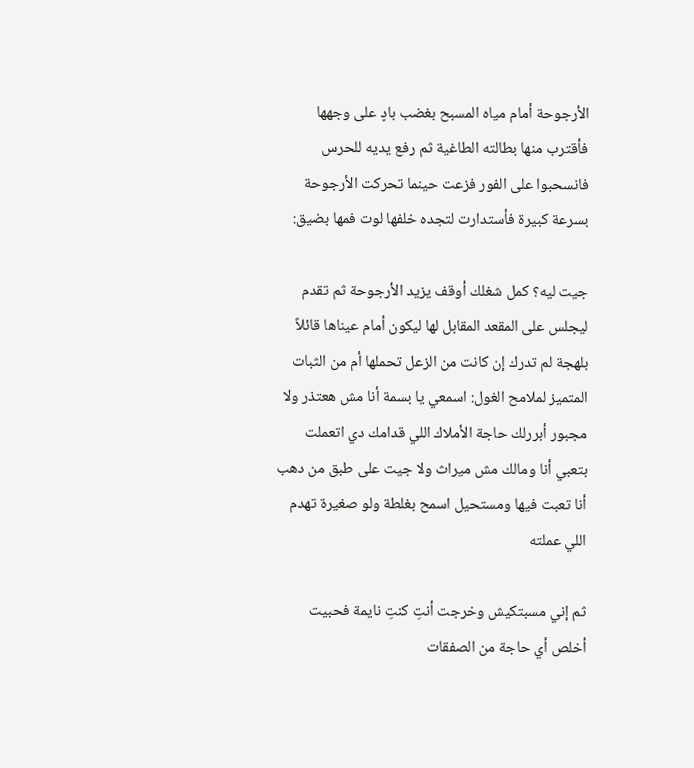الأرجوحة أمام مياه المسبح بغضب بادٍ على وجهها فأقترب منها بطالته الطاغية ثم رفع يديه للحرس فانسحبوا على الفور فزعت حينما تحركت الأرجوحة بسرعة كبيرة فأستدارت لتجده خلفها لوت فمها بضيق:

جيت ليه؟ كمل شغلك أوقف يزيد الأرجوحة ثم تقدم ليجلس على المقعد المقابل لها ليكون أمام عيناها قائلاً بلهجة لم تدرك إن كانت من الزعل تحملها أم من الثبات المتميز لملامح الغول: اسمعي يا بسمة أنا مش هعتذر ولا مجبور أبررلك حاجة الأملاك اللي قدامك دي اتعملت بتعبي أنا ومالك مش ميراث ولا جيت على طبق من دهب أنا تعبت فيها ومستحيل اسمح بغلطة ولو صغيرة تهدم اللي عملته

ثم إني مسبتكيش وخرجت أنتِ كنتِ نايمة فحبيت أخلص أي حاجة من الصفقات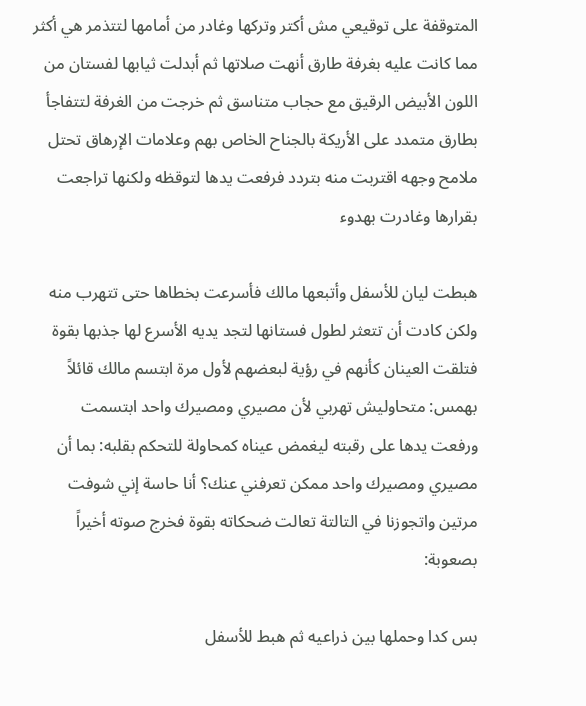المتوقفة على توقيعي مش أكتر وتركها وغادر من أمامها لتتذمر هي أكثر مما كانت عليه بغرفة طارق أنهت صلاتها ثم أبدلت ثيابها لفستان من اللون الأبيض الرقيق مع حجاب متناسق ثم خرجت من الغرفة لتتفاجأ بطارق متمدد على الأريكة بالجناح الخاص بهم وعلامات الإرهاق تحتل ملامح وجهه اقتربت منه بتردد فرفعت يدها لتوقظه ولكنها تراجعت بقرارها وغادرت بهدوء

هبطت ليان للأسفل وأتبعها مالك فأسرعت بخطاها حتى تتهرب منه ولكن كادت أن تتعثر لطول فستانها لتجد يديه الأسرع لها جذبها بقوة فتلقت العينان كأنهم في رؤية لبعضهم لأول مرة ابتسم مالك قائلاً بهمس: متحاوليش تهربي لأن مصيري ومصيرك واحد ابتسمت ورفعت يدها على رقبته ليغمض عيناه كمحاولة للتحكم بقلبه: بما أن مصيري ومصيرك واحد ممكن تعرفني عنك؟ أنا حاسة إني شوفت مرتين واتجوزنا في التالتة تعالت ضحكاته بقوة فخرج صوته أخيراً بصعوبة:

بس كدا وحملها بين ذراعيه ثم هبط للأسفل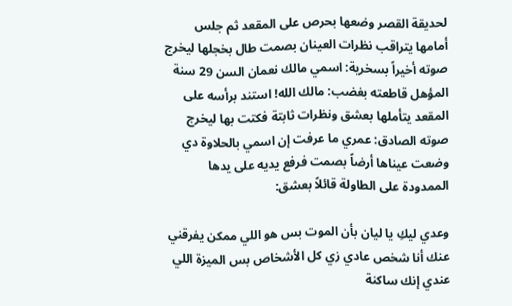لحديقة القصر وضعها بحرص على المقعد ثم جلس أمامها يتراقب نظرات العينان بصمت طال بخجلها ليخرج صوته أخيراً بسخرية: اسمي مالك نعمان السن 29 سنة المؤهل قاطعته بغضب: مالك الله! استند برأسه على المقعد يتأملها بعشق ونظرات ثابتة فكتت بها ليخرج صوته الصادق: عمري ما عرفت إن اسمي بالحلاوة دي وضعت عيناها أرضاً بصمت فرفع يديه على يدها الممدودة على الطاولة قائلاً بعشق:

وعدي ليكِ يا ليان بأن الموت بس هو اللي ممكن يفرقني عنك أنا شخص عادي زي كل الأشخاص بس الميزة اللي عندي إنك ساكنة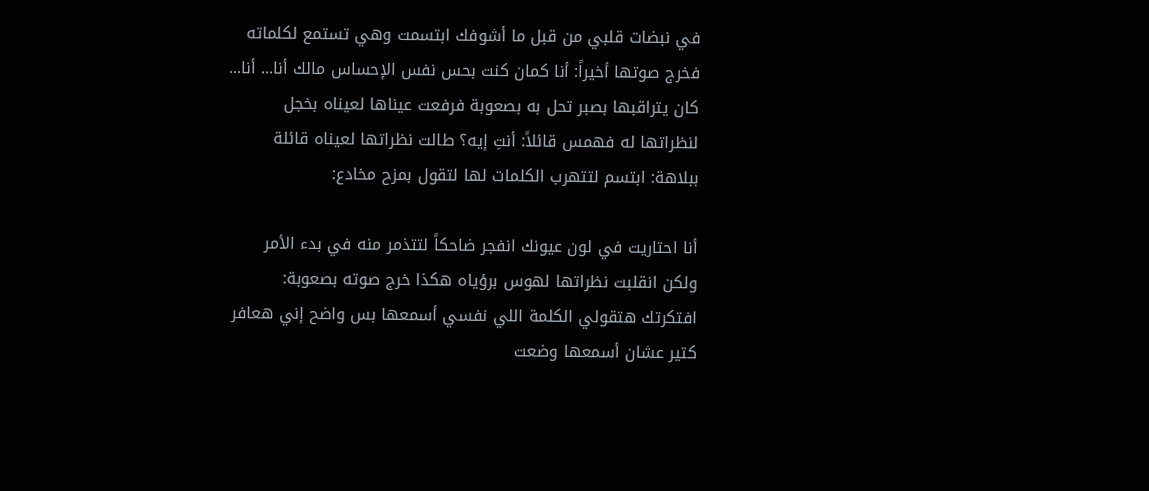في نبضات قلبي من قبل ما أشوفك ابتسمت وهي تستمع لكلماته فخرج صوتها أخيراً: أنا كمان كنت بحس نفس الإحساس مالك أنا... أنا... كان يتراقبها بصبر تحل به بصعوبة فرفعت عيناها لعيناه بخجل لنظراتها له فهمس قائلاً: أنتِ إيه؟ طالت نظراتها لعيناه قائلة ببلاهة: ابتسم لتتهرب الكلمات لها لتقول بمزح مخادع:

أنا احتاريت في لون عيونك انفجر ضاحكاً لتتذمر منه في بدء الأمر ولكن انقلبت نظراتها لهوس برؤياه هكذا خرج صوته بصعوبة: افتكرتك هتقولي الكلمة اللي نفسي أسمعها بس واضح إني هعافر كتير عشان أسمعها وضعت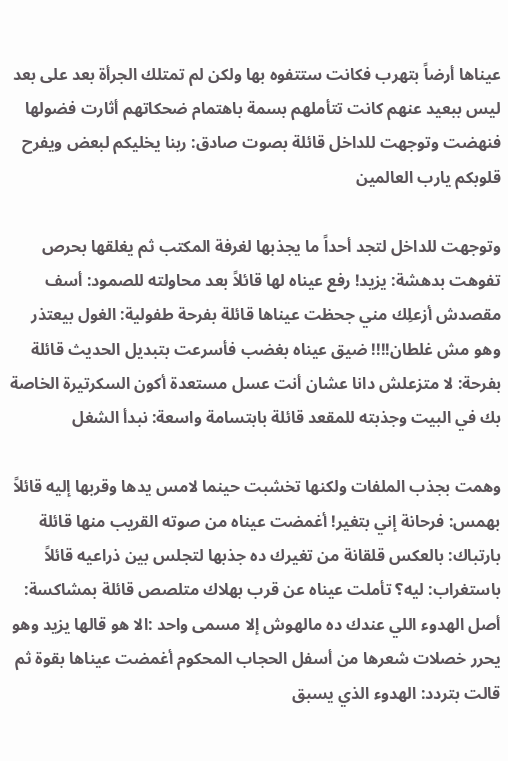عيناها أرضاً بتهرب فكانت ستتفوه بها ولكن لم تمتلك الجرأة بعد على بعد ليس ببعيد عنهم كانت تتأملهم بسمة باهتمام ضحكاتهم أثارت فضولها فنهضت وتوجهت للداخل قائلة بصوت صادق: ربنا يخليكم لبعض ويفرح قلوبكم يارب العالمين

وتوجهت للداخل لتجد أحداً ما يجذبها لغرفة المكتب ثم يغلقها بحرص تفوهت بدهشة: يزيد! رفع عيناه لها قائلاً بعد محاولته للصمود: أسف مقصدش أزعلِك مني جحظت عيناها قائلة بفرحة طفولية: الغول بيعتذر وهو مش غلطان!!!! ضيق عيناه بغضب فأسرعت بتبديل الحديث قائلة بفرحة: لا متزعلش دانا عشان أنت عسل مستعدة أكون السكرتيرة الخاصة بك في البيت وجذبته للمقعد قائلة بابتسامة واسعة: نبدأ الشغل

وهمت بجذب الملفات ولكنها تخشبت حينما لامس يدها وقربها إليه قائلاً بهمس: فرحانة إني بتغير! أغمضت عيناه من صوته القريب منها قائلة بارتباك: بالعكس قلقانة من تغيرك ده جذبها لتجلس بين ذراعيه قائلاً باستغراب: ليه؟ تأملت عيناه عن قرب بهلاك متلصص قائلة بمشاكسة: أصل الهدوء اللي عندك ده مالهوش إلا مسمى واحد :الا هو قالها يزيد وهو يحرر خصلات شعرها من أسفل الحجاب المحكوم أغمضت عيناها بقوة ثم قالت بتردد: الهدوء الذي يسبق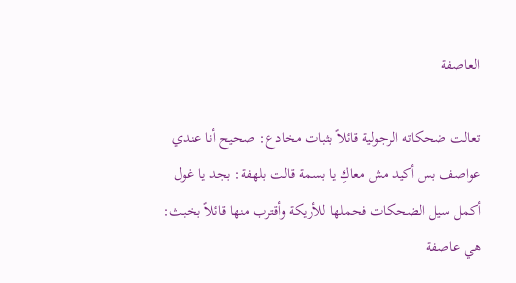العاصفة

تعالت ضحكاته الرجولية قائلاً بثبات مخادع: صحيح أنا عندي عواصف بس أكيد مش معاكِ يا بسمة قالت بلهفة: بجد يا غول أكمل سيل الضحكات فحملها للأريكة وأقترب منها قائلاً بخبث: هي عاصفة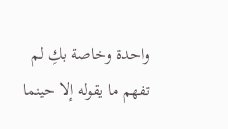واحدة وخاصة بكِ لم تفهم ما يقوله إلا حينما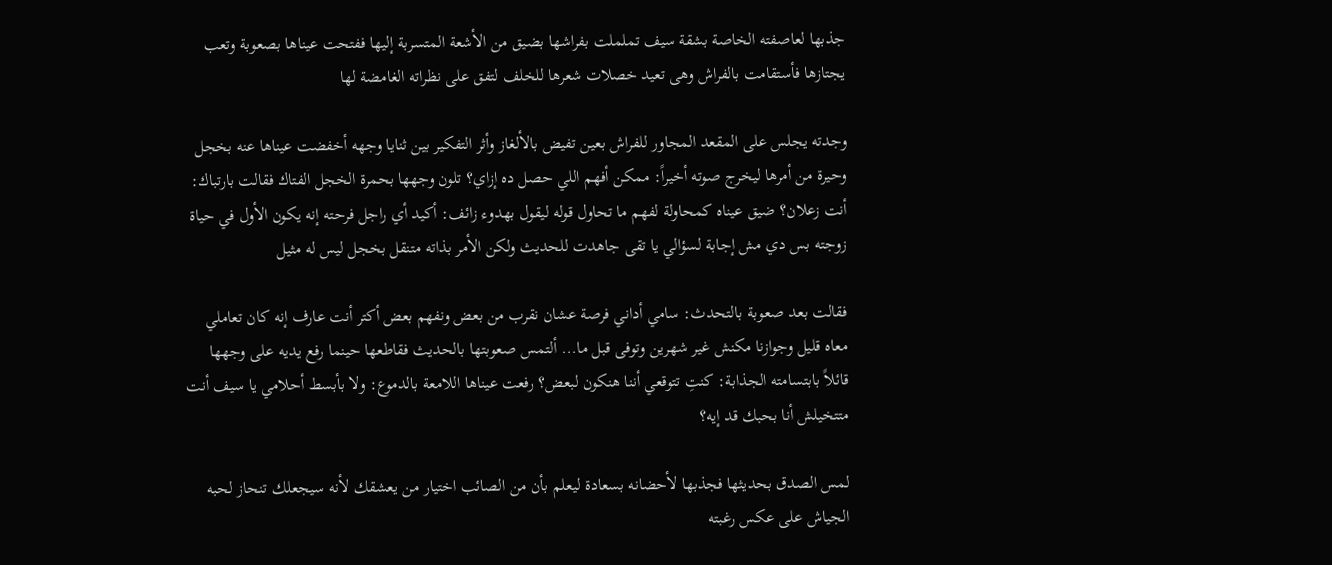جذبها لعاصفته الخاصة بشقة سيف تململت بفراشها بضيق من الأشعة المتسربة إليها ففتحت عيناها بصعوبة وتعب يجتازها فأستقامت بالفراش وهى تعيد خصلات شعرها للخلف لتفق على نظراته الغامضة لها

وجدته يجلس على المقعد المجاور للفراش بعين تفيض بالألغاز وأثر التفكير بين ثنايا وجهه أخفضت عيناها عنه بخجل وحيرة من أمرها ليخرج صوته أخيراً: ممكن أفهم اللي حصل ده إزاي؟ تلون وجهها بحمرة الخجل الفتاك فقالت بارتباك: أنت زعلان؟ ضيق عيناه كمحاولة لفهم ما تحاول قوله ليقول بهدوء زائف: أكيد أي راجل فرحته إنه يكون الأول في حياة زوجته بس دي مش إجابة لسؤالي يا تقى جاهدت للحديث ولكن الأمر بذاته متنقل بخجل ليس له مثيل

فقالت بعد صعوبة بالتحدث: سامي أداني فرصة عشان نقرب من بعض ونفهم بعض أكتر أنت عارف إنه كان تعاملي معاه قليل وجوازنا مكنش غير شهرين وتوفى قبل ما... ألتمس صعوبتها بالحديث فقاطعها حينما رفع يديه على وجهها قائلاً بابتسامته الجذابة: كنتِ تتوقعي أننا هنكون لبعض؟ رفعت عيناها اللامعة بالدموع: ولا بأبسط أحلامي يا سيف أنت متتخيلش أنا بحبك قد إيه؟

لمس الصدق بحديثها فجذبها لأحضانه بسعادة ليعلم بأن من الصائب اختيار من يعشقك لأنه سيجعلك تنحاز لحبه الجياش على عكس رغبته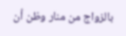بالزواج من منار وظن أن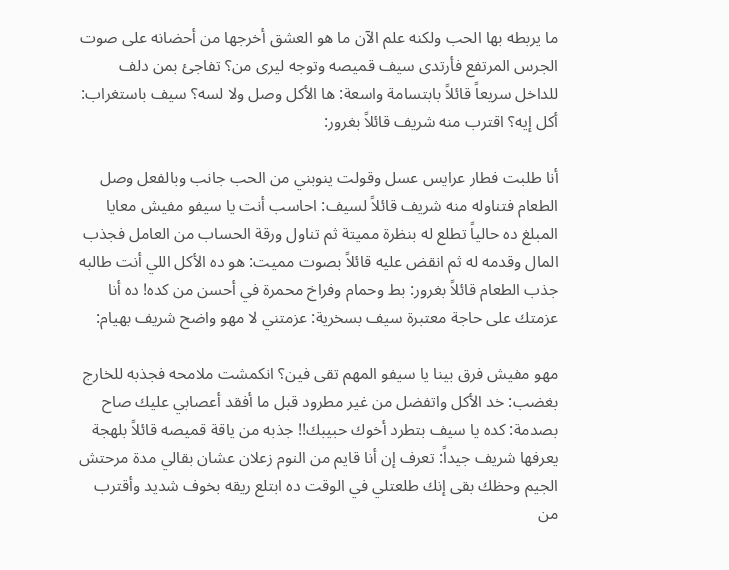ما يربطه بها الحب ولكنه علم الآن ما هو العشق أخرجها من أحضانه على صوت الجرس المرتفع فأرتدى سيف قميصه وتوجه ليرى من؟ تفاجئ بمن دلف للداخل سريعاً قائلاً بابتسامة واسعة: ها الأكل وصل ولا لسه؟ سيف باستغراب: أكل إيه؟ اقترب منه شريف قائلاً بغرور:

أنا طلبت فطار عرايس عسل وقولت ينوبني من الحب جانب وبالفعل وصل الطعام فتناوله منه شريف قائلاً لسيف: احاسب أنت يا سيفو مفيش معايا المبلغ ده حالياً تطلع له بنظرة مميتة ثم تناول ورقة الحساب من العامل فجذب المال وقدمه له ثم انقض عليه قائلاً بصوت مميت: هو ده الأكل اللي أنت طالبه جذب الطعام قائلاً بغرور: بط وحمام وفراخ محمرة في أحسن من كده! ده أنا عزمتك على حاجة معتبرة سيف بسخرية: عزمتني لا مهو واضح شريف بهيام:

مهو مفيش فرق بينا يا سيفو المهم تقى فين؟ انكمشت ملامحه فجذبه للخارج بغضب: خد الأكل واتفضل من غير مطرود قبل ما أفقد أعصابي عليك صاح بصدمة: كده يا سيف بتطرد أخوك حبيبك!! جذبه من ياقة قميصه قائلاً بلهجة يعرفها شريف جيداً: تعرف إن أنا قايم من النوم زعلان عشان بقالي مدة مرحتش الجيم وحظك بقى إنك طلعتلي في الوقت ده ابتلع ريقه بخوف شديد وأقترب من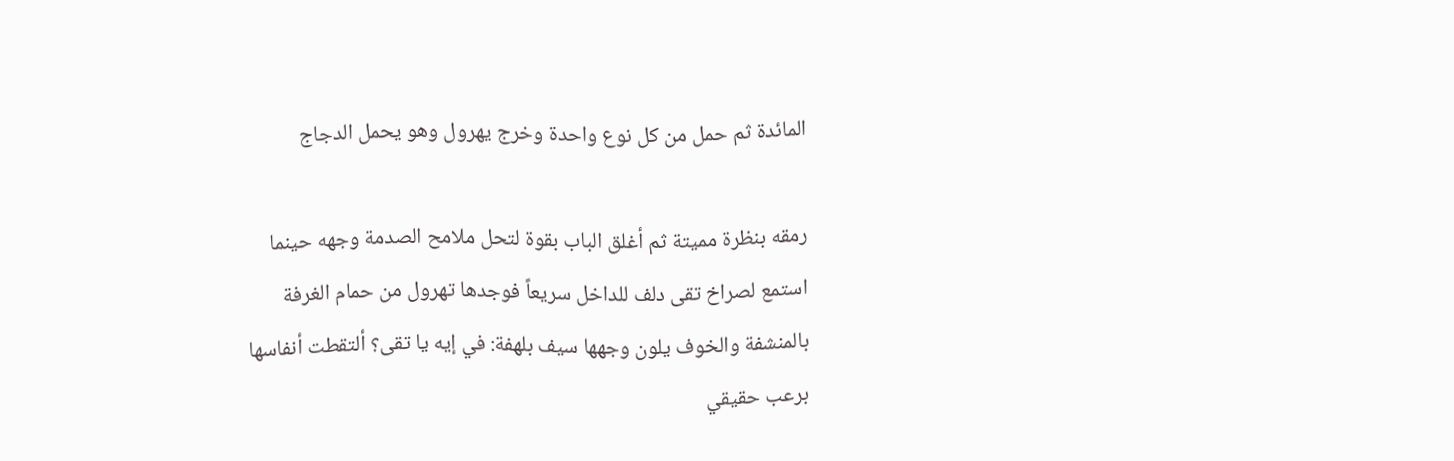المائدة ثم حمل من كل نوع واحدة وخرج يهرول وهو يحمل الدجاج

رمقه بنظرة مميتة ثم أغلق الباب بقوة لتحل ملامح الصدمة وجهه حينما استمع لصراخ تقى دلف للداخل سريعاً فوجدها تهرول من حمام الغرفة بالمنشفة والخوف يلون وجهها سيف بلهفة: في إيه يا تقى؟ ألتقطت أنفاسها برعب حقيقي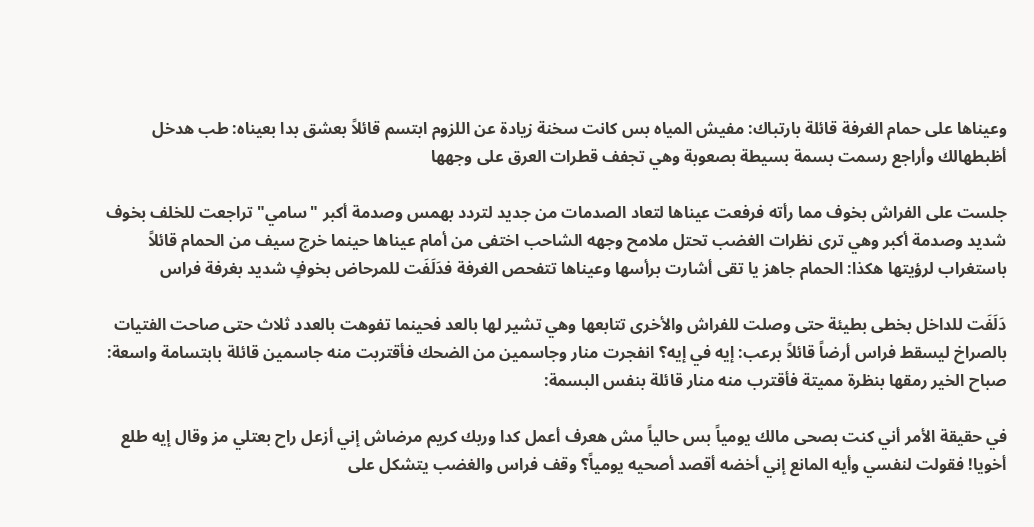وعيناها على حمام الغرفة قائلة بارتباك: مفيش المياه بس كانت سخنة زيادة عن اللزوم ابتسم قائلاً بعشق بدا بعيناه: طب هدخل أظبطهالك وأراجع رسمت بسمة بسيطة بصعوبة وهي تجفف قطرات العرق على وجهها

جلست على الفراش بخوف مما رأته فرفعت عيناها لتعاد الصدمات من جديد لتردد بهمس وصدمة أكبر "سامي" تراجعت للخلف بخوف شديد وصدمة أكبر وهي ترى نظرات الغضب تحتل ملامح وجهه الشاحب اختفى من أمام عيناها حينما خرج سيف من الحمام قائلاً باستغراب لرؤيتها هكذا: الحمام جاهز يا تقى أشارت برأسها وعيناها تتفحص الغرفة فدَلَفَت للمرحاض بخوفٍ شديد بغرفة فراس

دَلَفَت للداخل بخطى بطيئة حتى وصلت للفراش والأخرى تتابعها وهي تشير لها بالعد فحينما تفوهت بالعدد ثلاث حتى صاحت الفتيات بالصراخ ليسقط فراس أرضاً قائلاً برعب: إيه في إيه؟ انفجرت منار وجاسمين من الضحك فأقتربت منه جاسمين قائلة بابتسامة واسعة: صباح الخير رمقها بنظرة مميتة فأقترب منه منار قائلة بنفس البسمة:

في حقيقة الأمر أني كنت بصحى مالك يومياً بس حالياً مش هعرف أعمل كدا وربك كريم مرضاش إني أزعل راح بعتلي مز وقال إيه طلع أخويا! فقولت لنفسي وأيه المانع إني أخضه أقصد أصحيه يومياً؟ وقف فراس والغضب يتشكل على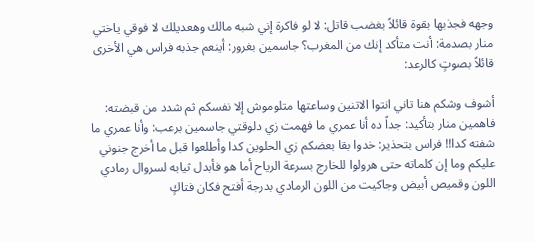وجهه فجذبها بقوة قائلاً بغضب قاتل: لا لو فاكرة إني شبه مالك وهعديلك لا فوقي ياختي منار بصدمة: أنت متأكد إنك من المغرب؟ جاسمين بغرور: أينعم جذبه فراس هي الأخرى قائلاً بصوتٍ كالرعد:

أشوف وشكم هنا تاني انتوا الاتنين وساعتها متلوموش إلا نفسكم ثم شدد من قبضته: فاهمين منار بتأكيد: جداً ده أنا عمري ما فهمت زي دلوقتي جاسمين برعب: وأنا عمري ما شفته كدا!! فراس بتحذير: خدوا بقا بعضكم زي الحلوين كدا وأطلعوا قبل ما أخرج جنوني عليكم وما إن كلماته حتى هرولوا للخارج بسرعة الرياح أما هو فأبدل ثيابه لسروال رمادي اللون وقميص أبيض وجاكيت من اللون الرمادي بدرجة أفتح فكان فتاكٍ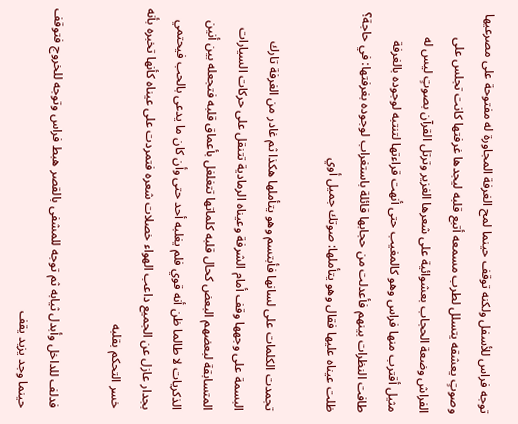توجه فراس للأسفل ولكنه توقف حينما لمح الغرفة المجاورة له مفتوحة على مصرعيها وصوتٍ يعشقه يتسلل لطرب مسمعه أتبع قلبه ليجدها غرفتها كانت تجلس على الفراش وضعة الحجاب بعشوائية على شعرها الغزير وترتل القرآن بصوتٍ ليس له مثيل أقترب منها فراس وهو كالمغيب حتى أنهت قراءتها لتنتبه لوجوده بالغرفة طافت النظرات بينهم فأعدلت من حجابها قائلة باستغراب لوجوده بغرفتها: في حاجة؟ ظلت عيناه عليها فقال وهو يتأملها: صوتك جميل أوي

تجمدت الكلمات على لسانها فأبتسم وهو يتأملها هكذا ثم غادر من الغرفة تارك البسمة على وجهها وقف أمام الشرفة وعيناه الرمادية تتنقل على حركات السيارات المتسابقة لبعضهم البعض كحال قلبه كلماتها تتغلغل بأعماق قلبه فتجعله بين أنين الذكريات لا طالما ظن أنه قوي فلم يغلبه أحد حتى وأن كان ما يدعى بالحب فيحتمي بجدار عازل عن الجميع داعب الهواء خصلات شعره فتمردت على عيناه كأنها تخبره بأنه خسر التحكم بقلبه

فدلف للداخل وأبدل ثيابه ثم توجه للمشفى بالقصر هبط فراس وتوجه للخروج فتوقف حينما وجد يزيد يقف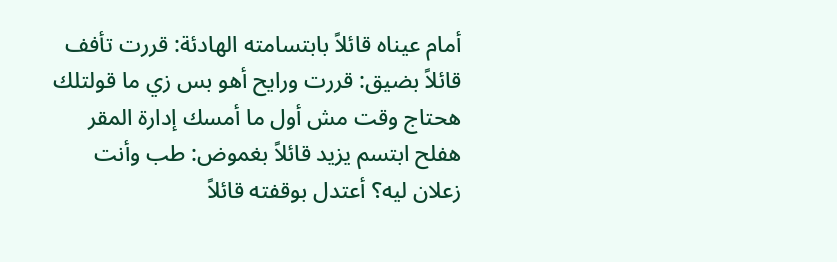أمام عيناه قائلاً بابتسامته الهادئة: قررت تأفف قائلاً بضيق: قررت ورايح أهو بس زي ما قولتلك هحتاج وقت مش أول ما أمسك إدارة المقر هفلح ابتسم يزيد قائلاً بغموض: طب وأنت زعلان ليه؟ أعتدل بوقفته قائلاً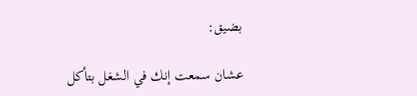بضيق:

عشان سمعت إنك في الشغل بتأكل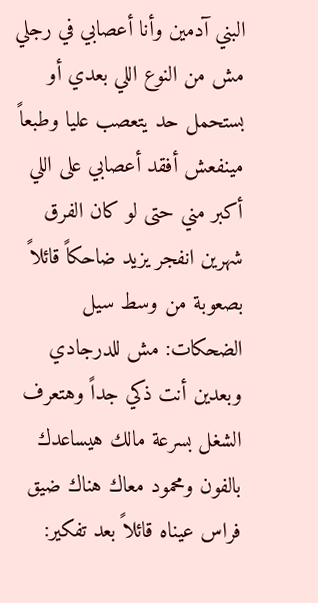البني آدمين وأنا أعصابي في رجلي مش من النوع اللي بعدي أو بستحمل حد يتعصب عليا وطبعاً مينفعش أفقد أعصابي على اللي أكبر مني حتى لو كان الفرق شهرين انفجر يزيد ضاحكاً قائلاً بصعوبة من وسط سيل الضحكات: مش للدرجادي وبعدين أنت ذكي جداً وهتعرف الشغل بسرعة مالك هيساعدك بالفون ومحمود معاك هناك ضيق فراس عيناه قائلاً بعد تفكير: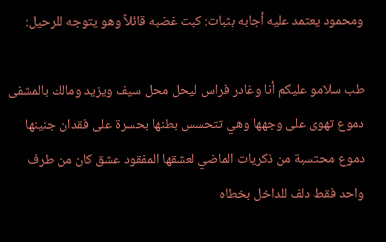ومحمود يعتمد عليه أجابه بثبات: كبت غضبه قائلاً وهو يتوجه للرحيل:

طب سلامو عليكم أنا وغادر فراس ليحل محل سيف ويزيد ومالك بالمشفى دموع تهوى على وجهها وهي تتحسس بطنها بحسرة على فقدان جنينها دموع محتسبة من ذكريات الماضي لعشقها المفقود عشق كان من طرف واحد فقط دلف للداخل بخطاه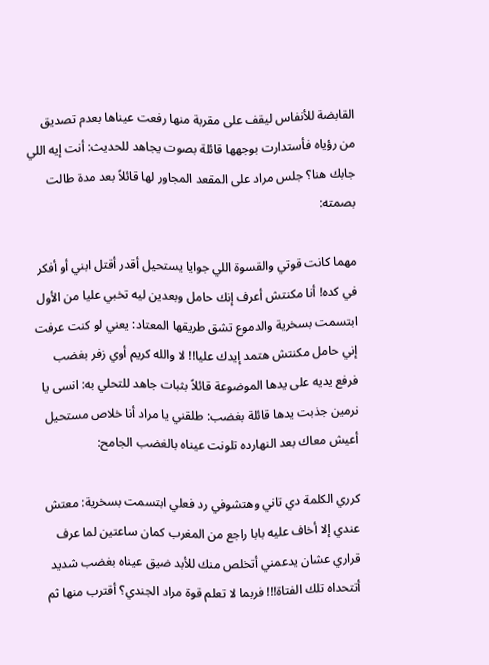القابضة للأنفاس ليقف على مقربة منها رفعت عيناها بعدم تصديق من رؤياه فأستدارت بوجهها قائلة بصوت يجاهد للحديث: أنت إيه اللي جابك هنا؟ جلس مراد على المقعد المجاور لها قائلاً بعد مدة طالت بصمته:

مهما كانت قوتي والقسوة اللي جوايا يستحيل أقدر أقتل ابني أو أفكر في كده! أنا مكنتش أعرف إنك حامل وبعدين ليه تخبي عليا من الأول ابتسمت بسخرية والدموع تشق طريقها المعتاد: يعني لو كنت عرفت إني حامل مكنتش هتمد إيدك عليا!! لا والله كريم أوي زفر بغضب فرفع يديه على يدها الموضوعة قائلاً بثبات جاهد للتحلي به: انسى يا نرمين جذبت يدها قائلة بغضب: طلقني يا مراد أنا خلاص مستحيل أعيش معاك بعد النهارده تلونت عيناه بالغضب الجامح:

كرري الكلمة دي تاني وهتشوفي رد فعلي ابتسمت بسخرية: معتش عندي إلا أخاف عليه بابا راجع من المغرب كمان ساعتين لما عرف قراري عشان يدعمني أتخلص منك للأبد ضيق عيناه بغضب شديد أتتحداه تلك الفتاة!!! فربما لا تعلم قوة مراد الجندي؟ أقترب منها ثم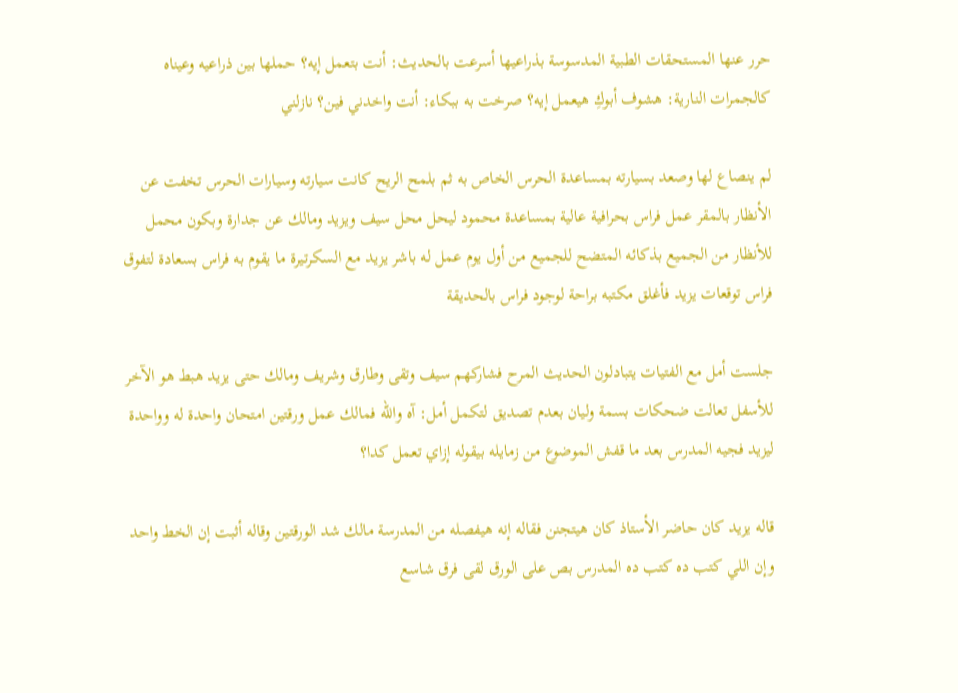حرر عنها المستحقات الطبية المدسوسة بذراعيها أسرعت بالحديث: أنت بتعمل إيه؟ حملها بين ذراعيه وعيناه كالجمرات النارية: هشوف أبوكِ هيعمل إيه؟ صرخت به ببكاء: أنت واخدني فين؟ نازلني

لم ينصاع لها وصعد بسيارته بمساعدة الحرس الخاص به ثم بلمح الريح كانت سيارته وسيارات الحرس تخفت عن الأنظار بالمقر عمل فراس بحرافية عالية بمساعدة محمود ليحل محل سيف ويزيد ومالك عن جدارة وبكون محمل للأنظار من الجميع بذكائه المتضح للجميع من أول يوم عمل له باشر يزيد مع السكرتيرة ما يقوم به فراس بسعادة لتفوق فراس توقعات يزيد فأغلق مكتبه براحة لوجود فراس بالحديقة

جلست أمل مع الفتيات يتبادلون الحديث المرح فشاركهم سيف وتقى وطارق وشريف ومالك حتى يزيد هبط هو الآخر للأسفل تعالت ضحكات بسمة وليان بعدم تصديق لتكمل أمل: آه والله فمالك عمل ورقتين امتحان واحدة له وواحدة ليزيد فجيه المدرس بعد ما قفش الموضوع من زمايله بيقوله إزاي تعمل كدا؟

قاله يزيد كان حاضر الأستاذ كان هيتجنن فقاله إنه هيفصله من المدرسة مالك شد الورقتين وقاله أثبت إن الخط واحد وإن اللي كتب ده كتب ده المدرس بص على الورق لقى فرق شاسع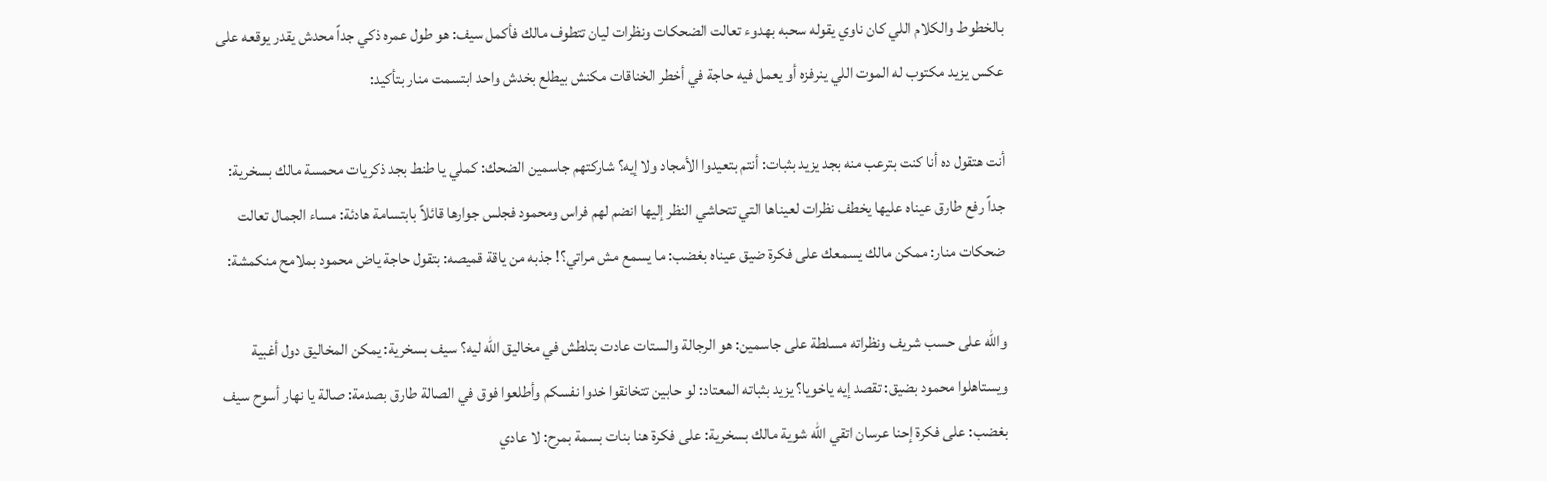بالخطوط والكلام اللي كان ناوي يقوله سحبه بهدوء تعالت الضحكات ونظرات ليان تتطوف مالك فأكمل سيف: هو طول عمره ذكي جداً محدش يقدر يوقعه على عكس يزيد مكتوب له الموت اللي ينرفزه أو يعمل فيه حاجة في أخطر الخناقات مكنش بيطلع بخدش واحد ابتسمت منار بتأكيد:

أنت هتقول ده أنا كنت بترعب منه بجد يزيد بثبات: أنتم بتعيدوا الأمجاد ولا إيه؟ شاركتهم جاسمين الضحك: كملي يا طنط بجد ذكريات محمسة مالك بسخرية: جداً رفع طارق عيناه عليها يخطف نظرات لعيناها التي تتحاشي النظر إليها انضم لهم فراس ومحمود فجلس جوارها قائلاً بابتسامة هادئة: مساء الجمال تعالت ضحكات منار: ممكن مالك يسمعك على فكرة ضيق عيناه بغضب: ما يسمع مش مراتي؟! جذبه من ياقة قميصه: بتقول حاجة ياض محمود بملامح منكمشة:

والله على حسب شريف ونظراته مسلطة على جاسمين: هو الرجالة والستات عادت بتلطش في مخاليق الله ليه؟ سيف بسخرية: يمكن المخاليق دول أغبية ويستاهلوا محمود بضيق: تقصد إيه ياخويا؟ يزيد بثباته المعتاد: لو حابين تتخانقوا خدوا نفسكم وأطلعوا فوق في الصالة طارق بصدمة: صالة يا نهار أسوح سيف بغضب: على فكرة إحنا عرسان اتقي الله شوية مالك بسخرية: على فكرة هنا بنات بسمة بمرح: لا عادي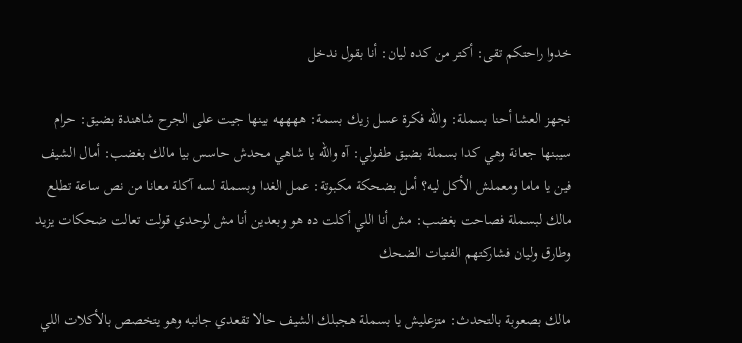خدوا راحتكم تقى: أكتر من كده ليان: أنا بقول ندخل

نجهز العشا أحنا بسملة: والله فكرة عسل زيك بسمة: ههههه بينها جيت على الجرح شاهندة بضيق: حرام سيبنها جعانة وهي كدا بسملة بضيق طفولي: آه والله يا شاهي محدش حاسس بيا مالك بغضب: أمال الشيف فين يا ماما ومعملش الأكل ليه؟ أمل بضحكة مكبوتة: عمل الغدا وبسملة لسه آكلة معانا من نص ساعة تطلع مالك لبسملة فصاحت بغضب: مش أنا اللي أكلت ده هو وبعدين أنا مش لوحدي قولت تعالت ضحكات يزيد وطارق وليان فشاركتهم الفتيات الضحك

مالك بصعوبة بالتحدث: متزعليش يا بسملة هجبلك الشيف حالا تقعدي جانبه وهو يتخصص بالأكلات اللي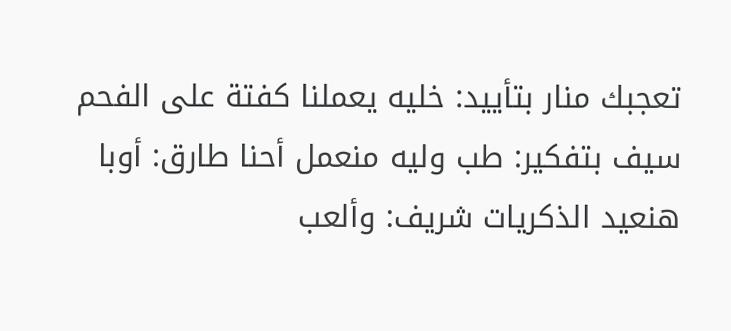تعجبك منار بتأييد: خليه يعملنا كفتة على الفحم سيف بتفكير: طب وليه منعمل أحنا طارق: أوبا هنعيد الذكريات شريف: وألعب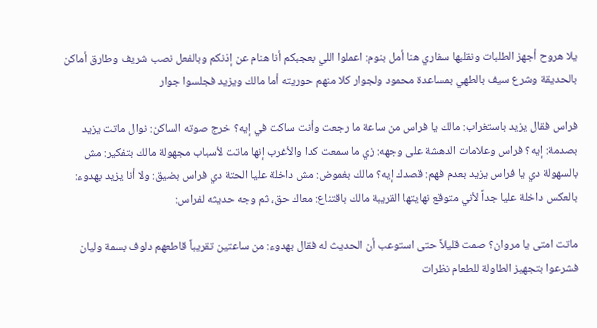يلا هروح أجهز الطلبات ونقلبها سفاري هنا أمل بنوم: اعملوا اللي بعجبكم أنا هنام عن إذنكم وبالفعل نصب شريف وطارق أماكن بالحديقة وشرع سيف بالطهي بمساعدة محمود ولجوار كلا منهم حوريته أما مالك ويزيد فجلسوا جوار

فراس فقال يزيد باستغراب: مالك يا فراس من ساعة ما رجعت وأنت ساكت في إيه؟ خرج صوته الساكن: نوال ماتت يزيد بصدمة: إيه؟ فراس وعلامات الدهشة على وجهه: زي ما سمعت كدا والأغرب إنها ماتت لأسباب مجهولة مالك بتفكير: مش بالسهولة دي يا فراس يزيد بعدم فهم: قصدك إيه؟ مالك بغموض: مش داخلة عليا الحتة دي فراس بضيق: ولا أنا يزيد بهدوء: بالعكس داخلة عليا جداً لأني متوقع نهايتها القريبة مالك باقتناع: معاك حق، ثم وجه حديثه لفراس:

ماتت امتى يا مروان؟ صمت قليلاً حتى استوعب أن الحديث له فقال بهدوء: من ساعتين تقريباً قاطعهم دلوف بسمة وليان فشرعوا بتجهيز الطاولة للطعام نظرات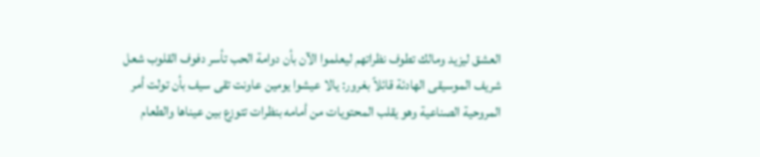العشق ليزيد ومالك تطوف نظراتهم ليعلموا الآن بأن دوامة الحب تأسر دفوف القلوب شعل شريف الموسيقى الهادئة قائلاً بغرور: يالا عيشوا يومين عاونت تقى سيف بأن تولت أمر المروحية الصناعية وهو يقلب المحتويات من أمامه بنظرات تتوزع بين عيناها والطعام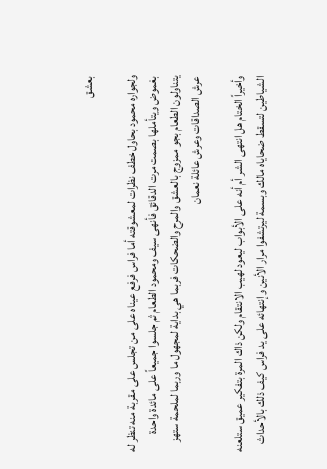بعشق

ولجواره محمود بحاول خطف نظرات لمعشوقته أما فراس فرفع عيناه على من تجلس على مقربة منه تنظر له بغموض ويتأملها بصمت مرت الدقائق فأنهى سيف ومحمود الطعام ثم جلسوا جميعاً على مائدة واحدة يتناولون الطعام بجو ممزوج بالعشق والمرح والضحكات فربما هي بداية لمجهول ما وربما لملحمة ستهز عرش الصداقات وعرش عائلة نعمان

وأخيراً الختام هل انتهى الشر أم أنه على الأبواب ليعود لهيب الانتقام ولكن ذاك المرة بتفكير عميق ستلعنه الشياطين لتسقط ضحاياه مالك وبسمة ليرتشفوا مرار الأنين وإنتهائه على يد فراس كيف ذلك بالأحداث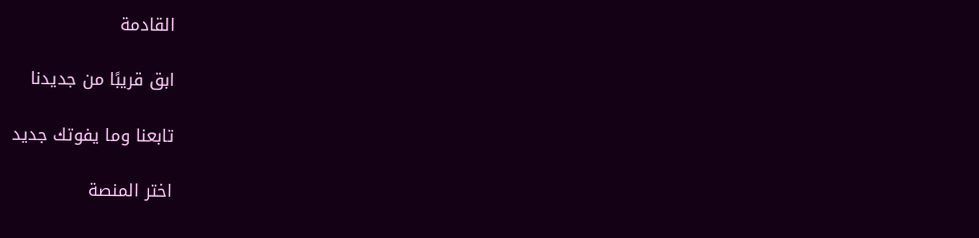القادمة

ابق قريبًا من جديدنا

تابعنا وما يفوتك جديد

اختر المنصة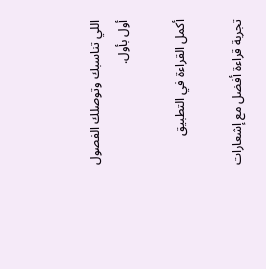اللي تناسبك وتوصلك الفصول أول بأول.

أكمل القراءة في التطبيق

تجربة قراءة أفضل مع إشعارات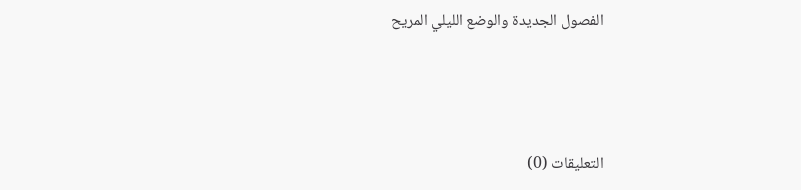الفصول الجديدة والوضع الليلي المريح



التعليقات (0)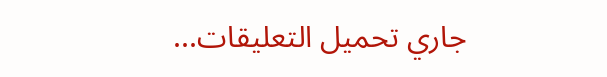جاري تحميل التعليقات...